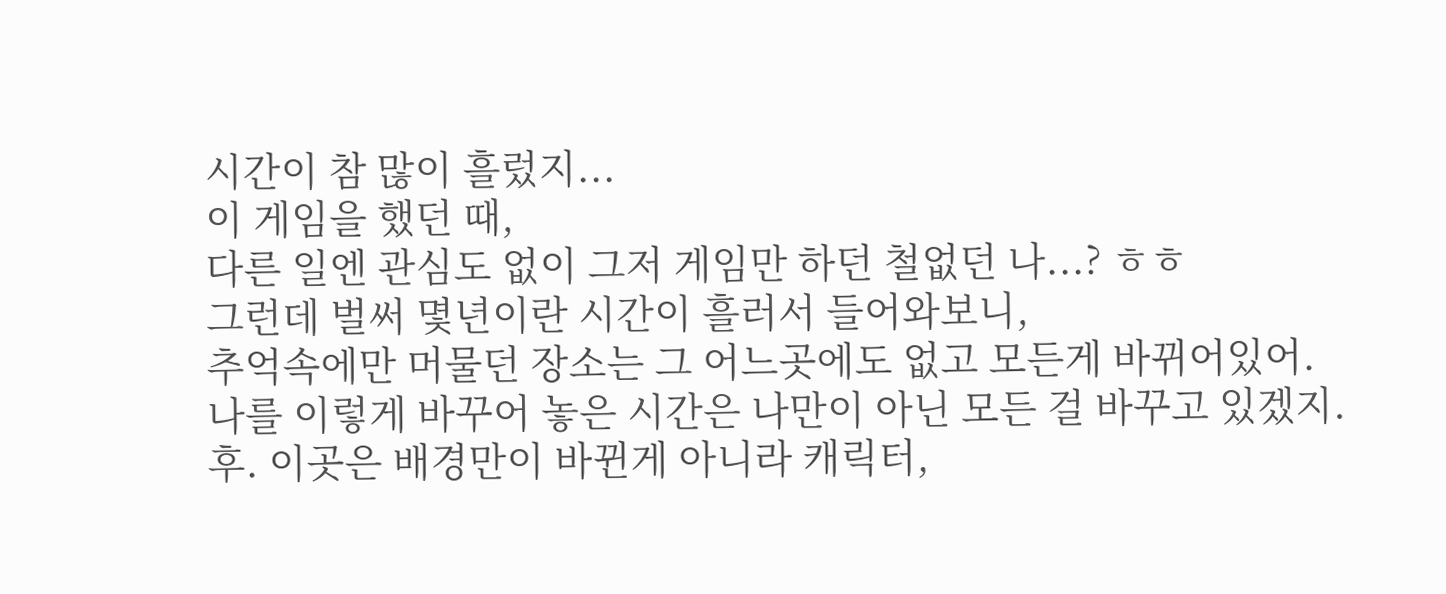시간이 참 많이 흘렀지...
이 게임을 했던 때,
다른 일엔 관심도 없이 그저 게임만 하던 철없던 나...? ㅎㅎ
그런데 벌써 몇년이란 시간이 흘러서 들어와보니,
추억속에만 머물던 장소는 그 어느곳에도 없고 모든게 바뀌어있어.
나를 이렇게 바꾸어 놓은 시간은 나만이 아닌 모든 걸 바꾸고 있겠지.
후. 이곳은 배경만이 바뀐게 아니라 캐릭터,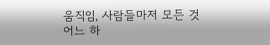움직임, 사람들마저 모든 것 어느 하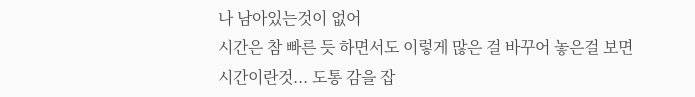나 남아있는것이 없어
시간은 참 빠른 듯 하면서도 이렇게 많은 걸 바꾸어 놓은걸 보면
시간이란것... 도통 감을 잡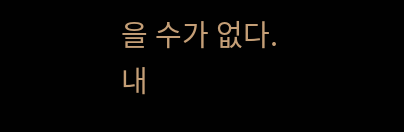을 수가 없다.
내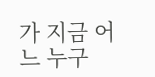가 지금 어느 누구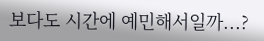보다도 시간에 예민해서일까...?